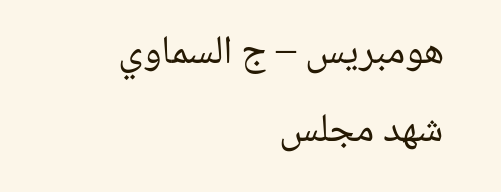هومبريس – ج السماوي
شهد مجلس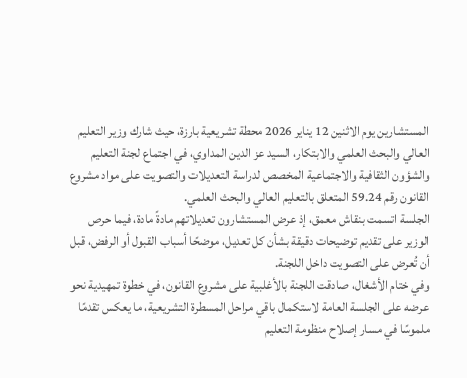المستشارين يوم الاثنين 12 يناير 2026 محطة تشريعية بارزة، حيث شارك وزير التعليم العالي والبحث العلمي والابتكار، السيد عز الدين المداوي، في اجتماع لجنة التعليم والشؤون الثقافية والاجتماعية المخصص لدراسة التعديلات والتصويت على مواد مشروع القانون رقم 59.24 المتعلق بالتعليم العالي والبحث العلمي.
الجلسة اتسمت بنقاش معمق، إذ عرض المستشارون تعديلاتهم مادةً مادة، فيما حرص الوزير على تقديم توضيحات دقيقة بشأن كل تعديل، موضحًا أسباب القبول أو الرفض، قبل أن تُعرض على التصويت داخل اللجنة.
وفي ختام الأشغال، صادقت اللجنة بالأغلبية على مشروع القانون، في خطوة تمهيدية نحو عرضه على الجلسة العامة لاستكمال باقي مراحل المسطرة التشريعية، ما يعكس تقدمًا ملموسًا في مسار إصلاح منظومة التعليم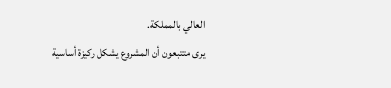العالي بالمملكة.
يرى متتبعون أن المشروع يشكل ركيزة أساسية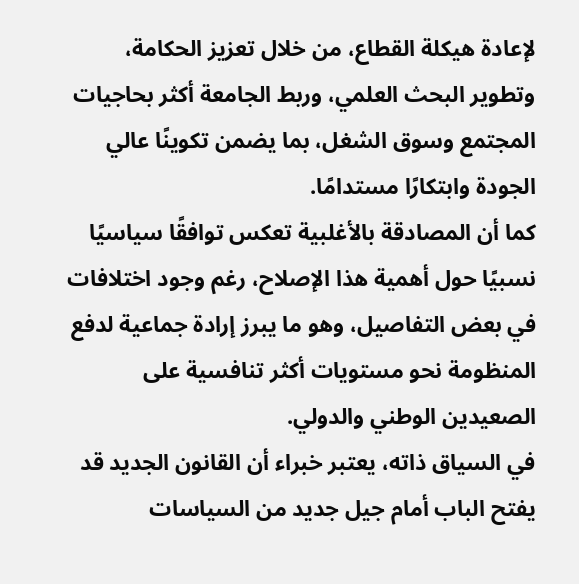لإعادة هيكلة القطاع، من خلال تعزيز الحكامة، وتطوير البحث العلمي، وربط الجامعة أكثر بحاجيات المجتمع وسوق الشغل، بما يضمن تكوينًا عالي الجودة وابتكارًا مستدامًا.
كما أن المصادقة بالأغلبية تعكس توافقًا سياسيًا نسبيًا حول أهمية هذا الإصلاح، رغم وجود اختلافات في بعض التفاصيل، وهو ما يبرز إرادة جماعية لدفع المنظومة نحو مستويات أكثر تنافسية على الصعيدين الوطني والدولي.
في السياق ذاته، يعتبر خبراء أن القانون الجديد قد يفتح الباب أمام جيل جديد من السياسات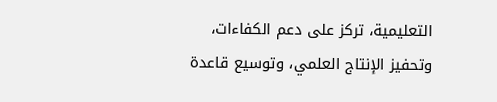التعليمية، تركز على دعم الكفاءات، وتحفيز الإنتاج العلمي، وتوسيع قاعدة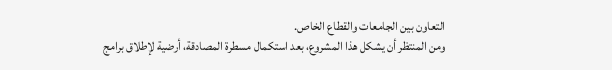التعاون بين الجامعات والقطاع الخاص.
ومن المنتظر أن يشكل هذا المشروع، بعد استكمال مسطرة المصادقة، أرضية لإطلاق برامج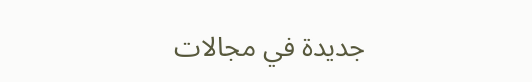جديدة في مجالات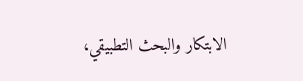الابتكار والبحث التطبيقي،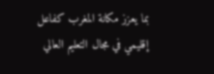بما يعزز مكانة المغرب كفاعل إقليمي في مجال التعليم العالي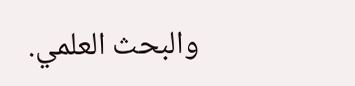والبحث العلمي.